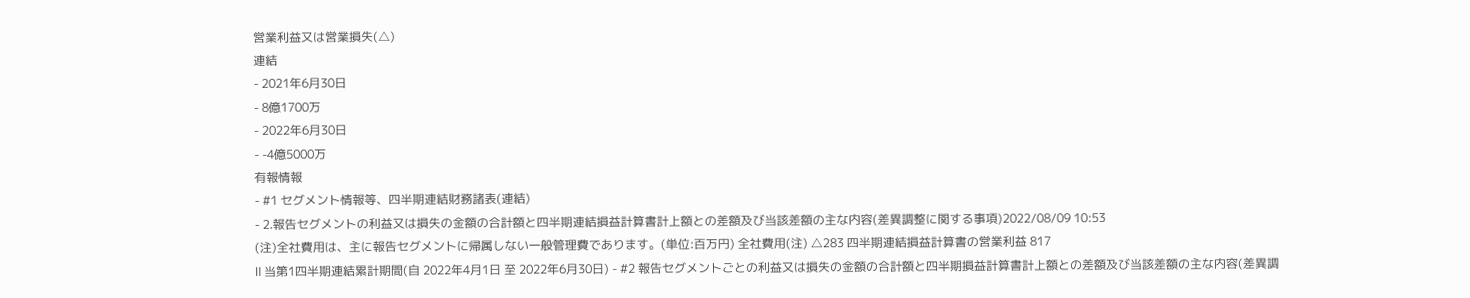営業利益又は営業損失(△)
連結
- 2021年6月30日
- 8億1700万
- 2022年6月30日
- -4億5000万
有報情報
- #1 セグメント情報等、四半期連結財務諸表(連結)
- 2.報告セグメントの利益又は損失の金額の合計額と四半期連結損益計算書計上額との差額及び当該差額の主な内容(差異調整に関する事項)2022/08/09 10:53
(注)全社費用は、主に報告セグメントに帰属しない一般管理費であります。(単位:百万円) 全社費用(注) △283 四半期連結損益計算書の営業利益 817
Ⅱ 当第1四半期連結累計期間(自 2022年4月1日 至 2022年6月30日) - #2 報告セグメントごとの利益又は損失の金額の合計額と四半期損益計算書計上額との差額及び当該差額の主な内容(差異調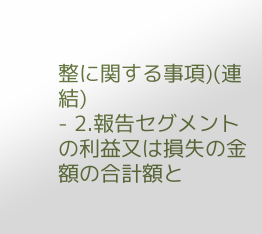整に関する事項)(連結)
- 2.報告セグメントの利益又は損失の金額の合計額と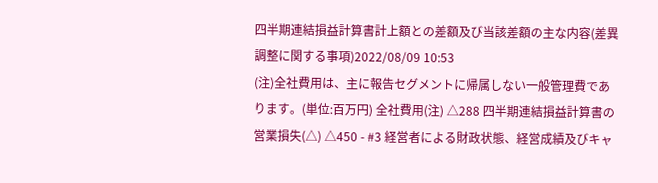四半期連結損益計算書計上額との差額及び当該差額の主な内容(差異調整に関する事項)2022/08/09 10:53
(注)全社費用は、主に報告セグメントに帰属しない一般管理費であります。(単位:百万円) 全社費用(注) △288 四半期連結損益計算書の営業損失(△) △450 - #3 経営者による財政状態、経営成績及びキャ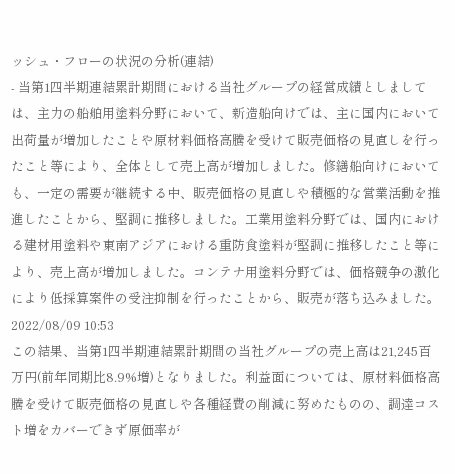ッシュ・フローの状況の分析(連結)
- 当第1四半期連結累計期間における当社グループの経営成績としましては、主力の船舶用塗料分野において、新造船向けでは、主に国内において出荷量が増加したことや原材料価格高騰を受けて販売価格の見直しを行ったこと等により、全体として売上高が増加しました。修繕船向けにおいても、一定の需要が継続する中、販売価格の見直しや積極的な営業活動を推進したことから、堅調に推移しました。工業用塗料分野では、国内における建材用塗料や東南アジアにおける重防食塗料が堅調に推移したこと等により、売上高が増加しました。コンテナ用塗料分野では、価格競争の激化により低採算案件の受注抑制を行ったことから、販売が落ち込みました。2022/08/09 10:53
この結果、当第1四半期連結累計期間の当社グループの売上高は21,245百万円(前年同期比8.9%増)となりました。利益面については、原材料価格高騰を受けて販売価格の見直しや各種経費の削減に努めたものの、調達コスト増をカバーできず原価率が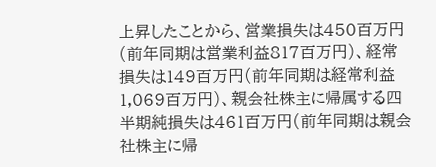上昇したことから、営業損失は450百万円(前年同期は営業利益817百万円)、経常損失は149百万円(前年同期は経常利益1,069百万円)、親会社株主に帰属する四半期純損失は461百万円(前年同期は親会社株主に帰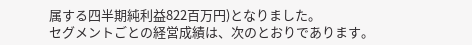属する四半期純利益822百万円)となりました。
セグメントごとの経営成績は、次のとおりであります。